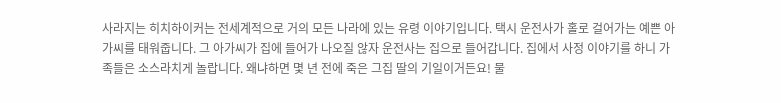사라지는 히치하이커는 전세계적으로 거의 모든 나라에 있는 유령 이야기입니다. 택시 운전사가 홀로 걸어가는 예쁜 아가씨를 태워줍니다. 그 아가씨가 집에 들어가 나오질 않자 운전사는 집으로 들어갑니다. 집에서 사정 이야기를 하니 가족들은 소스라치게 놀랍니다. 왜냐하면 몇 년 전에 죽은 그집 딸의 기일이거든요! 물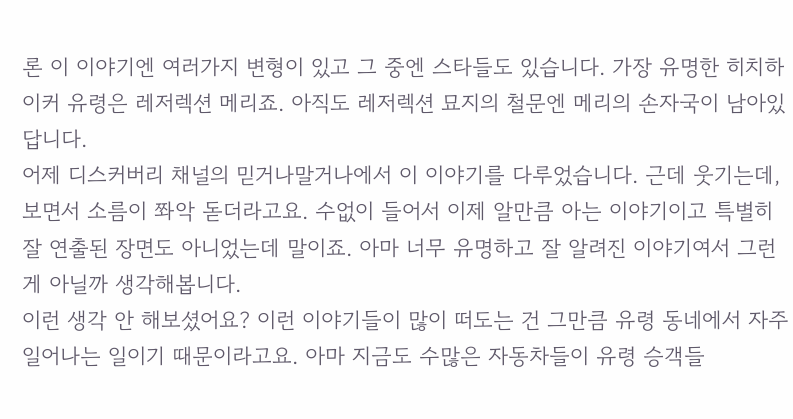론 이 이야기엔 여러가지 변형이 있고 그 중엔 스타들도 있습니다. 가장 유명한 히치하이커 유령은 레저렉션 메리죠. 아직도 레저렉션 묘지의 철문엔 메리의 손자국이 남아있답니다.
어제 디스커버리 채널의 믿거나말거나에서 이 이야기를 다루었습니다. 근데 웃기는데, 보면서 소름이 쫘악 돋더라고요. 수없이 들어서 이제 알만큼 아는 이야기이고 특별히 잘 연출된 장면도 아니었는데 말이죠. 아마 너무 유명하고 잘 알려진 이야기여서 그런 게 아닐까 생각해봅니다.
이런 생각 안 해보셨어요? 이런 이야기들이 많이 떠도는 건 그만큼 유령 동네에서 자주 일어나는 일이기 때문이라고요. 아마 지금도 수많은 자동차들이 유령 승객들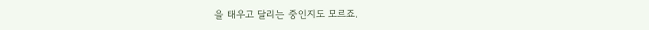을 태우고 달리는 중인지도 모르죠.